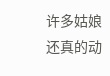许多姑娘还真的动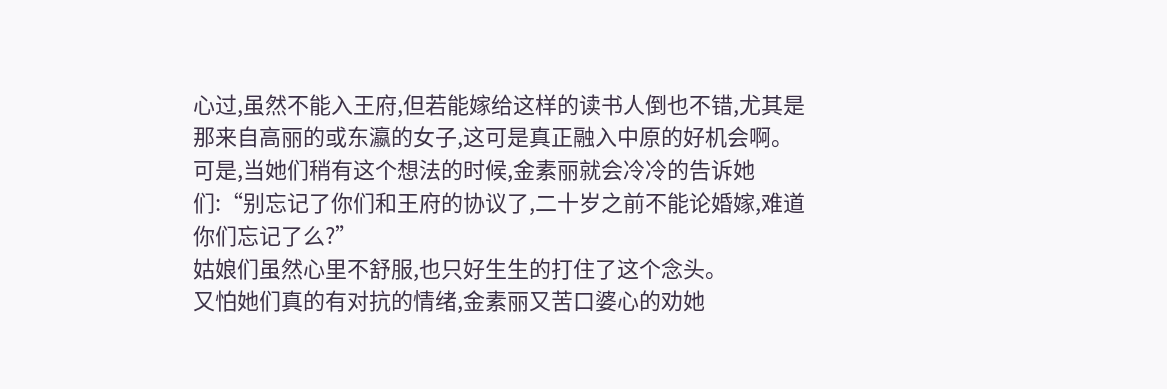心过,虽然不能入王府,但若能嫁给这样的读书人倒也不错,尤其是那来自高丽的或东瀛的女子,这可是真正融入中原的好机会啊。
可是,当她们稍有这个想法的时候,金素丽就会冷冷的告诉她们:“别忘记了你们和王府的协议了,二十岁之前不能论婚嫁,难道你们忘记了么?”
姑娘们虽然心里不舒服,也只好生生的打住了这个念头。
又怕她们真的有对抗的情绪,金素丽又苦口婆心的劝她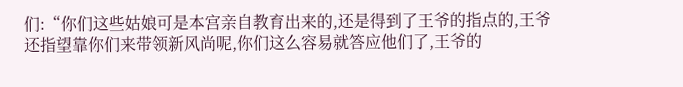们:“你们这些姑娘可是本宫亲自教育出来的,还是得到了王爷的指点的,王爷还指望靠你们来带领新风尚呢,你们这么容易就答应他们了,王爷的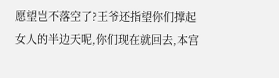愿望岂不落空了?王爷还指望你们撑起女人的半边天呢,你们现在就回去,本宫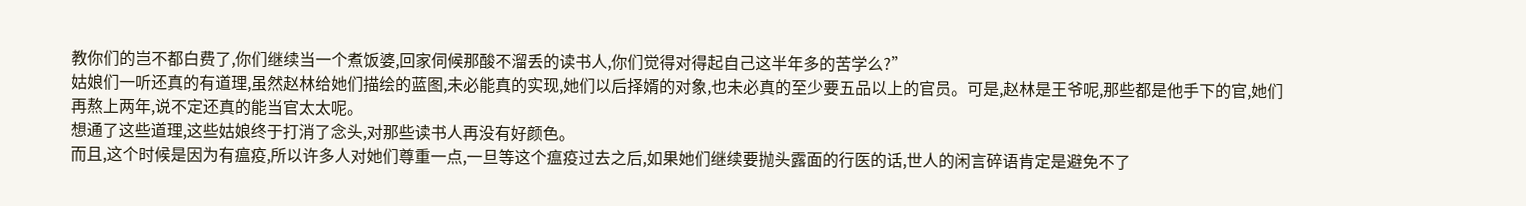教你们的岂不都白费了,你们继续当一个煮饭婆,回家伺候那酸不溜丢的读书人,你们觉得对得起自己这半年多的苦学么?”
姑娘们一听还真的有道理,虽然赵林给她们描绘的蓝图,未必能真的实现,她们以后择婿的对象,也未必真的至少要五品以上的官员。可是,赵林是王爷呢,那些都是他手下的官,她们再熬上两年,说不定还真的能当官太太呢。
想通了这些道理,这些姑娘终于打消了念头,对那些读书人再没有好颜色。
而且,这个时候是因为有瘟疫,所以许多人对她们尊重一点,一旦等这个瘟疫过去之后,如果她们继续要抛头露面的行医的话,世人的闲言碎语肯定是避免不了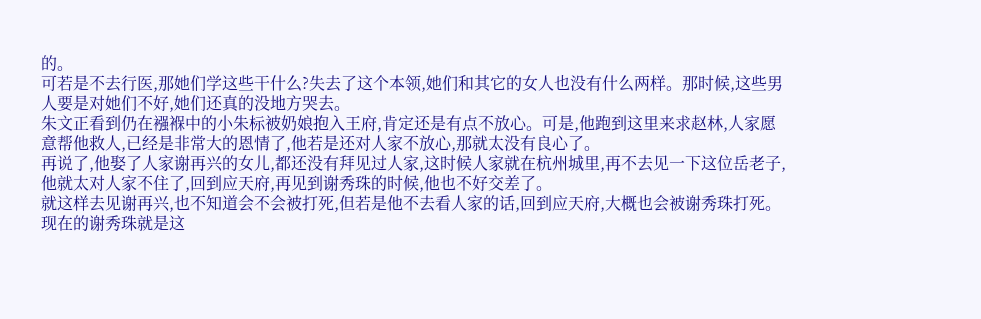的。
可若是不去行医,那她们学这些干什么?失去了这个本领,她们和其它的女人也没有什么两样。那时候,这些男人要是对她们不好,她们还真的没地方哭去。
朱文正看到仍在襁褓中的小朱标被奶娘抱入王府,肯定还是有点不放心。可是,他跑到这里来求赵林,人家愿意帮他救人,已经是非常大的恩情了,他若是还对人家不放心,那就太没有良心了。
再说了,他娶了人家谢再兴的女儿,都还没有拜见过人家,这时候人家就在杭州城里,再不去见一下这位岳老子,他就太对人家不住了,回到应天府,再见到谢秀珠的时候,他也不好交差了。
就这样去见谢再兴,也不知道会不会被打死,但若是他不去看人家的话,回到应天府,大概也会被谢秀珠打死。
现在的谢秀珠就是这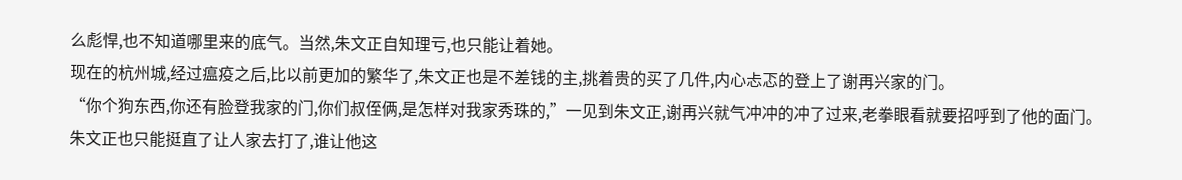么彪悍,也不知道哪里来的底气。当然,朱文正自知理亏,也只能让着她。
现在的杭州城,经过瘟疫之后,比以前更加的繁华了,朱文正也是不差钱的主,挑着贵的买了几件,内心忐忑的登上了谢再兴家的门。
“你个狗东西,你还有脸登我家的门,你们叔侄俩,是怎样对我家秀珠的,”一见到朱文正,谢再兴就气冲冲的冲了过来,老拳眼看就要招呼到了他的面门。
朱文正也只能挺直了让人家去打了,谁让他这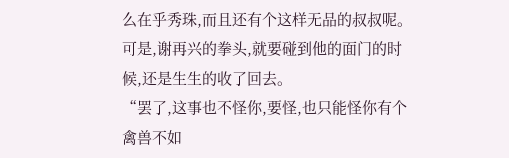么在乎秀珠,而且还有个这样无品的叔叔呢。
可是,谢再兴的拳头,就要碰到他的面门的时候,还是生生的收了回去。
“罢了,这事也不怪你,要怪,也只能怪你有个禽兽不如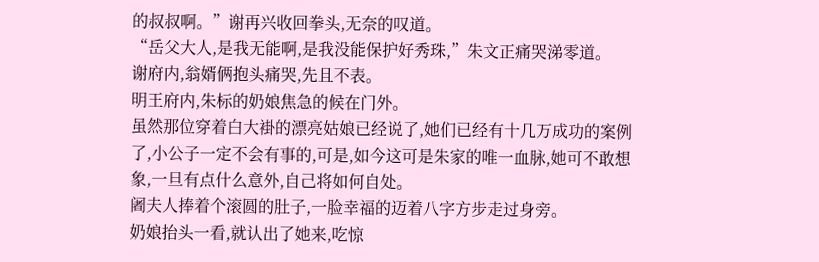的叔叔啊。”谢再兴收回拳头,无奈的叹道。
“岳父大人,是我无能啊,是我没能保护好秀珠,”朱文正痛哭涕零道。
谢府内,翁婿俩抱头痛哭,先且不表。
明王府内,朱标的奶娘焦急的候在门外。
虽然那位穿着白大褂的漂亮姑娘已经说了,她们已经有十几万成功的案例了,小公子一定不会有事的,可是,如今这可是朱家的唯一血脉,她可不敢想象,一旦有点什么意外,自己将如何自处。
阇夫人捧着个滚圆的肚子,一脸幸福的迈着八字方步走过身旁。
奶娘抬头一看,就认出了她来,吃惊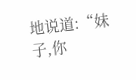地说道:“妹子,你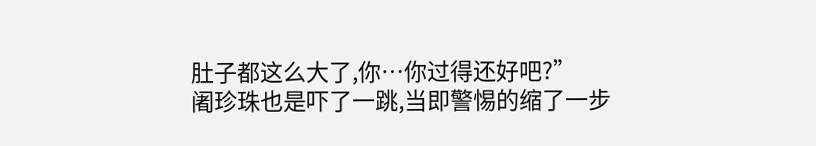肚子都这么大了,你…你过得还好吧?”
阇珍珠也是吓了一跳,当即警惕的缩了一步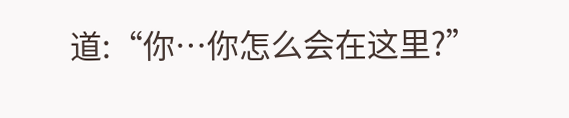道:“你…你怎么会在这里?”